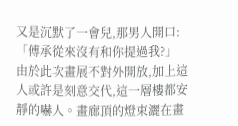又是沉默了一會兒,那男人開口:「傅承從來沒有和你提過我?」
由於此次畫展不對外開放,加上這人或許是刻意交代,這一層樓都安靜的嚇人。畫廊頂的燈束灑在畫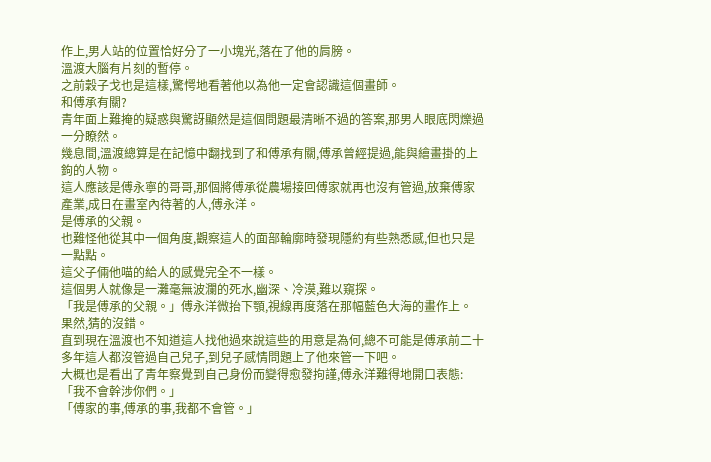作上,男人站的位置恰好分了一小塊光,落在了他的肩膀。
溫渡大腦有片刻的暫停。
之前穀子戈也是這樣,驚愕地看著他以為他一定會認識這個畫師。
和傅承有關?
青年面上難掩的疑惑與驚訝顯然是這個問題最清晰不過的答案,那男人眼底閃爍過一分瞭然。
幾息間,溫渡總算是在記憶中翻找到了和傅承有關,傅承曾經提過,能與繪畫掛的上鉤的人物。
這人應該是傅永寧的哥哥,那個將傅承從農場接回傅家就再也沒有管過,放棄傅家產業,成日在畫室內待著的人,傅永洋。
是傅承的父親。
也難怪他從其中一個角度,觀察這人的面部輪廓時發現隱約有些熟悉感,但也只是一點點。
這父子倆他喵的給人的感覺完全不一樣。
這個男人就像是一灘毫無波瀾的死水,幽深、冷漠,難以窺探。
「我是傅承的父親。」傅永洋微抬下顎,視線再度落在那幅藍色大海的畫作上。
果然,猜的沒錯。
直到現在溫渡也不知道這人找他過來說這些的用意是為何,總不可能是傅承前二十多年這人都沒管過自己兒子,到兒子感情問題上了他來管一下吧。
大概也是看出了青年察覺到自己身份而變得愈發拘謹,傅永洋難得地開口表態:「我不會幹涉你們。」
「傅家的事,傅承的事,我都不會管。」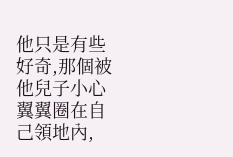他只是有些好奇,那個被他兒子小心翼翼圈在自己領地內,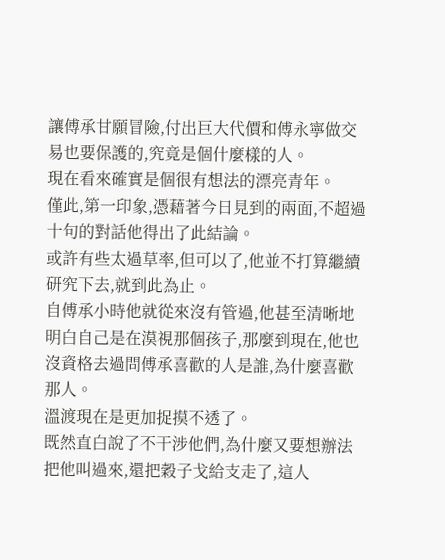讓傅承甘願冒險,付出巨大代價和傅永寧做交易也要保護的,究竟是個什麼樣的人。
現在看來確實是個很有想法的漂亮青年。
僅此,第一印象,憑藉著今日見到的兩面,不超過十句的對話他得出了此結論。
或許有些太過草率,但可以了,他並不打算繼續研究下去,就到此為止。
自傅承小時他就從來沒有管過,他甚至清晰地明白自己是在漠視那個孩子,那麼到現在,他也沒資格去過問傅承喜歡的人是誰,為什麼喜歡那人。
溫渡現在是更加捉摸不透了。
既然直白說了不干涉他們,為什麼又要想辦法把他叫過來,還把穀子戈給支走了,這人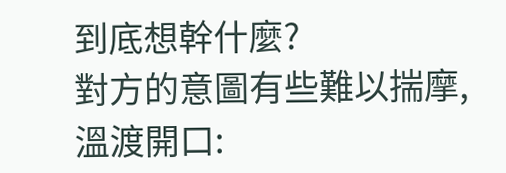到底想幹什麼?
對方的意圖有些難以揣摩,溫渡開口: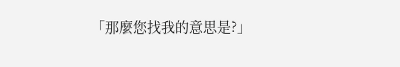「那麼您找我的意思是?」